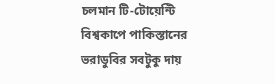চলমান টি-টোয়েন্টি বিশ্বকাপে পাকিস্তানের ভরাডুবির সবটুকু দায়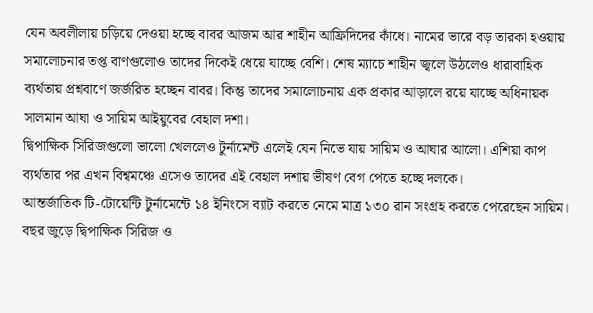যেন অবলীলায় চড়িয়ে দেওয়া হচ্ছে বাবর আজম আর শাহীন আফ্রিদিদের কাঁধে। নামের ভারে বড় তারকা হওয়ায় সমালোচনার তপ্ত বাণগুলোও তাদের দিকেই ধেয়ে যাচ্ছে বেশি। শেষ ম্যাচে শাহীন জ্বলে উঠলেও ধারাবাহিক ব্যর্থতায় প্রশ্নবাণে জর্জরিত হচ্ছেন বাবর। কিন্তু তাদের সমালোচনায় এক প্রকার আড়ালে রয়ে যাচ্ছে অধিনায়ক সালমান আঘা ও সায়িম আইয়ুবের বেহাল দশা।
দ্বিপাক্ষিক সিরিজগুলো ভালো খেললেও টুর্নামেন্ট এলেই যেন নিভে যায় সায়িম ও আঘার আলো। এশিয়া কাপ ব্যর্থতার পর এখন বিশ্বমঞ্চে এসেও তাদের এই বেহাল দশায় ভীষণ বেগ পেতে হচ্ছে দলকে।
আন্তর্জাতিক টি-টোয়েন্টি টুর্নামেন্টে ১৪ ইনিংসে ব্যাট করতে নেমে মাত্র ১৩০ রান সংগ্রহ করতে পেরেছেন সায়িম। বছর জুড়ে দ্বিপাক্ষিক সিরিজ ও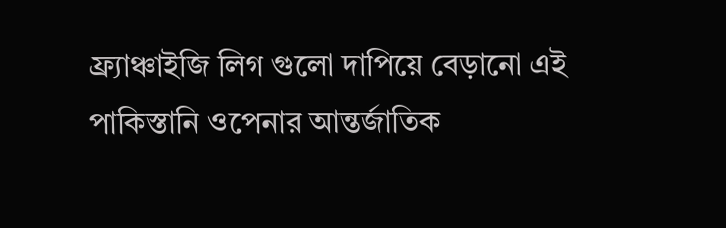ফ্র্যাঞ্চাইজি লিগ গুলো দাপিয়ে বেড়ানো এই পাকিস্তানি ওপেনার আন্তর্জাতিক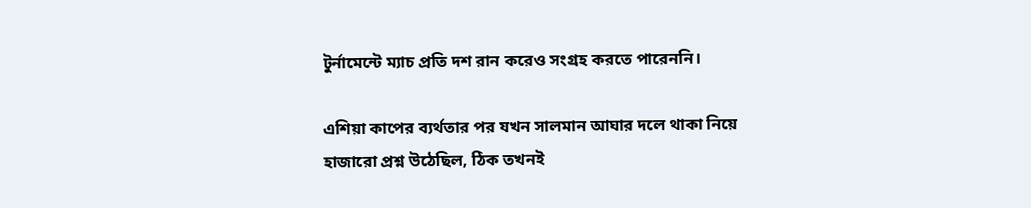টুর্নামেন্টে ম্যাচ প্রতি দশ রান করেও সংগ্রহ করতে পারেননি।

এশিয়া কাপের ব্যর্থতার পর যখন সালমান আঘার দলে থাকা নিয়ে হাজারো প্রশ্ন উঠেছিল, ঠিক তখনই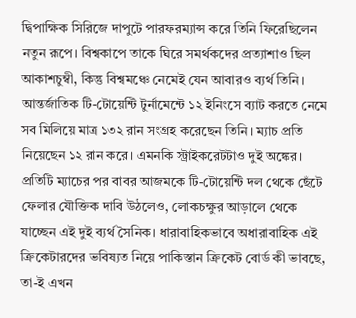দ্বিপাক্ষিক সিরিজে দাপুটে পারফরম্যান্স করে তিনি ফিরেছিলেন নতুন রূপে। বিশ্বকাপে তাকে ঘিরে সমর্থকদের প্রত্যাশাও ছিল আকাশচুম্বী, কিন্তু বিশ্বমঞ্চে নেমেই যেন আবারও ব্যর্থ তিনি।
আন্তর্জাতিক টি-টোয়েন্টি টুর্নামেন্টে ১২ ইনিংসে ব্যাট করতে নেমে সব মিলিয়ে মাত্র ১৩২ রান সংগ্রহ করেছেন তিনি। ম্যাচ প্রতি নিয়েছেন ১২ রান করে। এমনকি স্ট্রাইকরেটটাও দুই অঙ্কের।
প্রতিটি ম্যাচের পর বাবর আজমকে টি-টোয়েন্টি দল থেকে ছেঁটে ফেলার যৌক্তিক দাবি উঠলেও, লোকচক্ষুর আড়ালে থেকে যাচ্ছেন এই দুই ব্যর্থ সৈনিক। ধারাবাহিকভাবে অধারাবাহিক এই ক্রিকেটারদের ভবিষ্যত নিয়ে পাকিস্তান ক্রিকেট বোর্ড কী ভাবছে, তা-ই এখন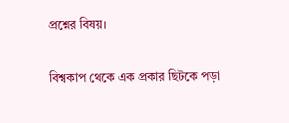প্রশ্নের বিষয়।

বিশ্বকাপ থেকে এক প্রকার ছিটকে পড়া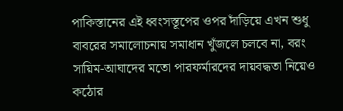পাকিস্তানের এই ধ্বংসস্তূপের ওপর দাঁড়িয়ে এখন শুধু বাবরের সমালোচনায় সমাধান খুঁজলে চলবে না, বরং সায়িম-আঘাদের মতো পারফর্মারদের দায়বদ্ধতা নিয়েও কঠোর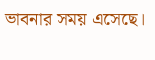ভাবনার সময় এসেছে।